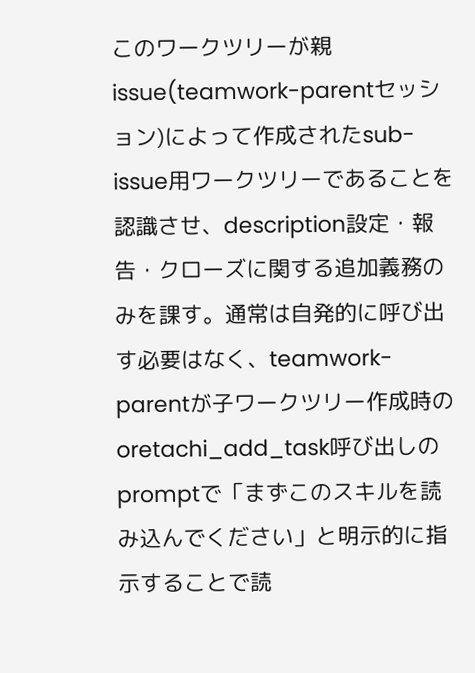このワークツリーが親issue(teamwork-parentセッション)によって作成されたsub-issue用ワークツリーであることを認識させ、description設定・報告・クローズに関する追加義務のみを課す。通常は自発的に呼び出す必要はなく、teamwork-parentが子ワークツリー作成時のoretachi_add_task呼び出しのpromptで「まずこのスキルを読み込んでください」と明示的に指示することで読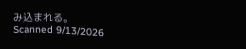み込まれる。
Scanned 9/13/2026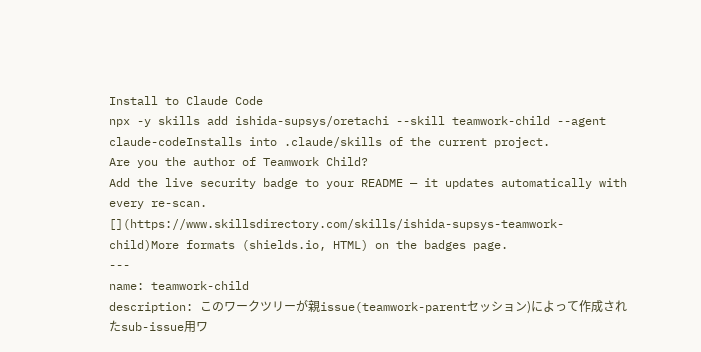Install to Claude Code
npx -y skills add ishida-supsys/oretachi --skill teamwork-child --agent claude-codeInstalls into .claude/skills of the current project.
Are you the author of Teamwork Child?
Add the live security badge to your README — it updates automatically with every re-scan.
[](https://www.skillsdirectory.com/skills/ishida-supsys-teamwork-child)More formats (shields.io, HTML) on the badges page.
---
name: teamwork-child
description: このワークツリーが親issue(teamwork-parentセッション)によって作成されたsub-issue用ワ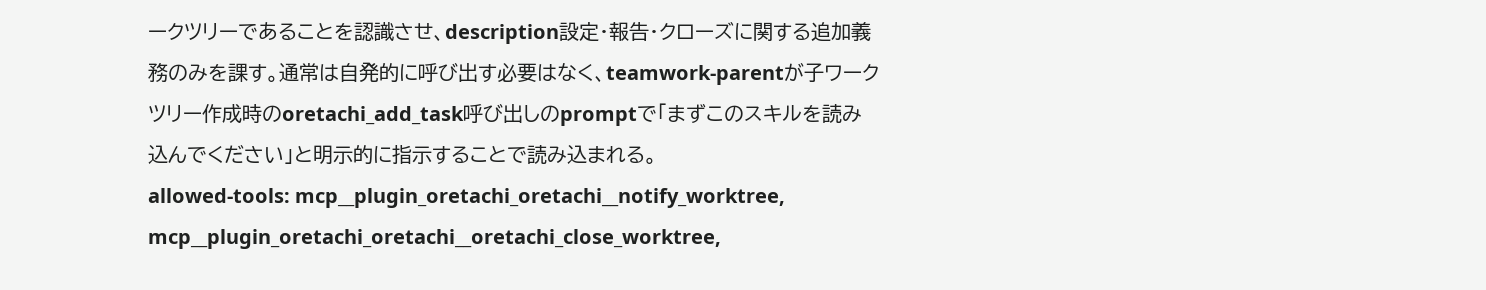ークツリーであることを認識させ、description設定・報告・クローズに関する追加義務のみを課す。通常は自発的に呼び出す必要はなく、teamwork-parentが子ワークツリー作成時のoretachi_add_task呼び出しのpromptで「まずこのスキルを読み込んでください」と明示的に指示することで読み込まれる。
allowed-tools: mcp__plugin_oretachi_oretachi__notify_worktree, mcp__plugin_oretachi_oretachi__oretachi_close_worktree,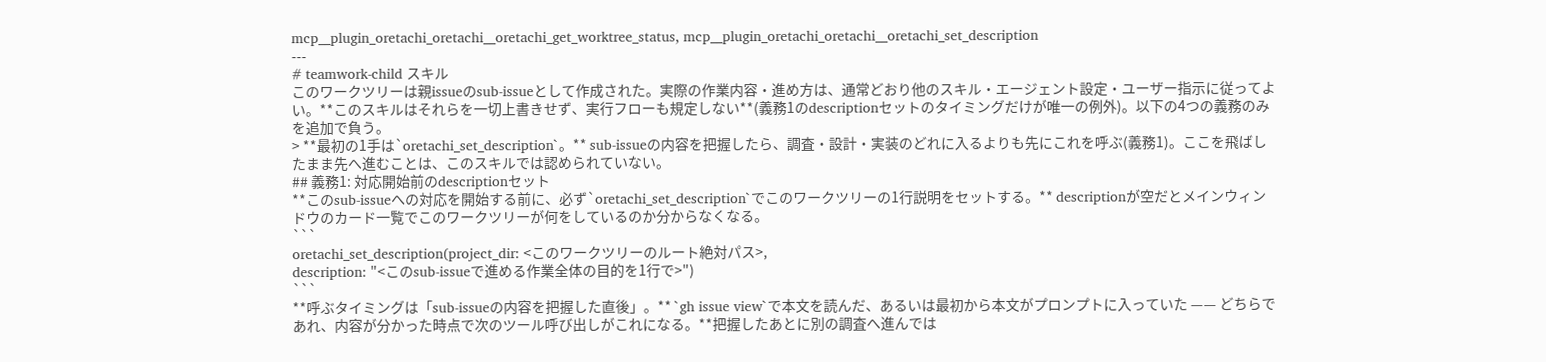mcp__plugin_oretachi_oretachi__oretachi_get_worktree_status, mcp__plugin_oretachi_oretachi__oretachi_set_description
---
# teamwork-child スキル
このワークツリーは親issueのsub-issueとして作成された。実際の作業内容・進め方は、通常どおり他のスキル・エージェント設定・ユーザー指示に従ってよい。**このスキルはそれらを一切上書きせず、実行フローも規定しない**(義務1のdescriptionセットのタイミングだけが唯一の例外)。以下の4つの義務のみを追加で負う。
> **最初の1手は`oretachi_set_description`。** sub-issueの内容を把握したら、調査・設計・実装のどれに入るよりも先にこれを呼ぶ(義務1)。ここを飛ばしたまま先へ進むことは、このスキルでは認められていない。
## 義務1: 対応開始前のdescriptionセット
**このsub-issueへの対応を開始する前に、必ず`oretachi_set_description`でこのワークツリーの1行説明をセットする。** descriptionが空だとメインウィンドウのカード一覧でこのワークツリーが何をしているのか分からなくなる。
```
oretachi_set_description(project_dir: <このワークツリーのルート絶対パス>,
description: "<このsub-issueで進める作業全体の目的を1行で>")
```
**呼ぶタイミングは「sub-issueの内容を把握した直後」。** `gh issue view`で本文を読んだ、あるいは最初から本文がプロンプトに入っていた —— どちらであれ、内容が分かった時点で次のツール呼び出しがこれになる。**把握したあとに別の調査へ進んでは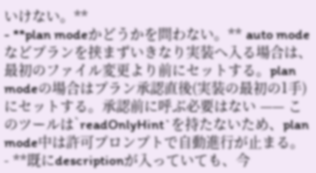いけない。**
- **plan modeかどうかを問わない。** auto modeなどプランを挟まずいきなり実装へ入る場合は、最初のファイル変更より前にセットする。plan modeの場合はプラン承認直後(実装の最初の1手)にセットする。承認前に呼ぶ必要はない —— このツールは`readOnlyHint`を持たないため、plan mode中は許可プロンプトで自動進行が止まる。
- **既にdescriptionが入っていても、今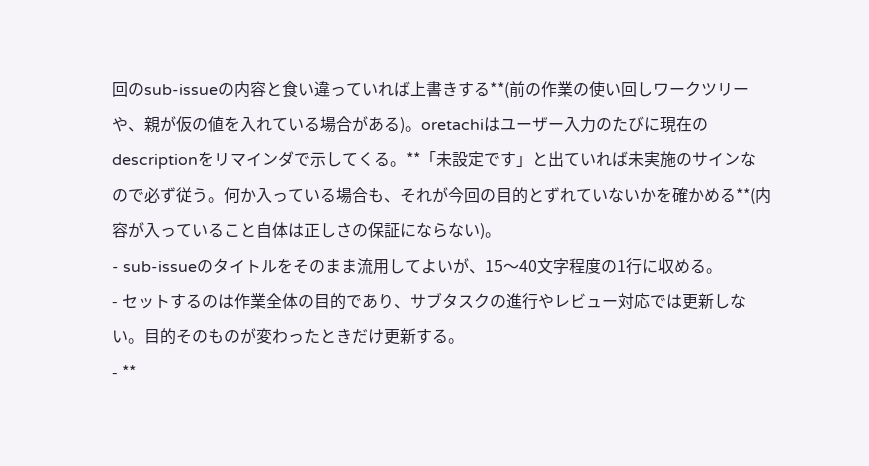回のsub-issueの内容と食い違っていれば上書きする**(前の作業の使い回しワークツリーや、親が仮の値を入れている場合がある)。oretachiはユーザー入力のたびに現在のdescriptionをリマインダで示してくる。**「未設定です」と出ていれば未実施のサインなので必ず従う。何か入っている場合も、それが今回の目的とずれていないかを確かめる**(内容が入っていること自体は正しさの保証にならない)。
- sub-issueのタイトルをそのまま流用してよいが、15〜40文字程度の1行に収める。
- セットするのは作業全体の目的であり、サブタスクの進行やレビュー対応では更新しない。目的そのものが変わったときだけ更新する。
- **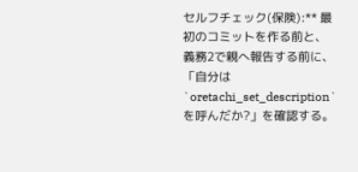セルフチェック(保険):** 最初のコミットを作る前と、義務2で親へ報告する前に、「自分は`oretachi_set_description`を呼んだか?」を確認する。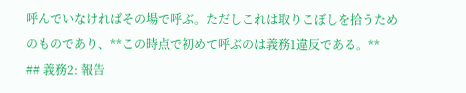呼んでいなければその場で呼ぶ。ただしこれは取りこぼしを拾うためのものであり、**この時点で初めて呼ぶのは義務1違反である。**
## 義務2: 報告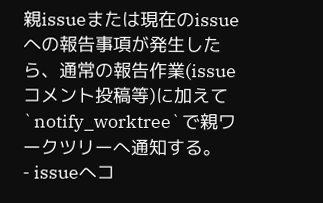親issueまたは現在のissueへの報告事項が発生したら、通常の報告作業(issueコメント投稿等)に加えて`notify_worktree`で親ワークツリーへ通知する。
- issueへコ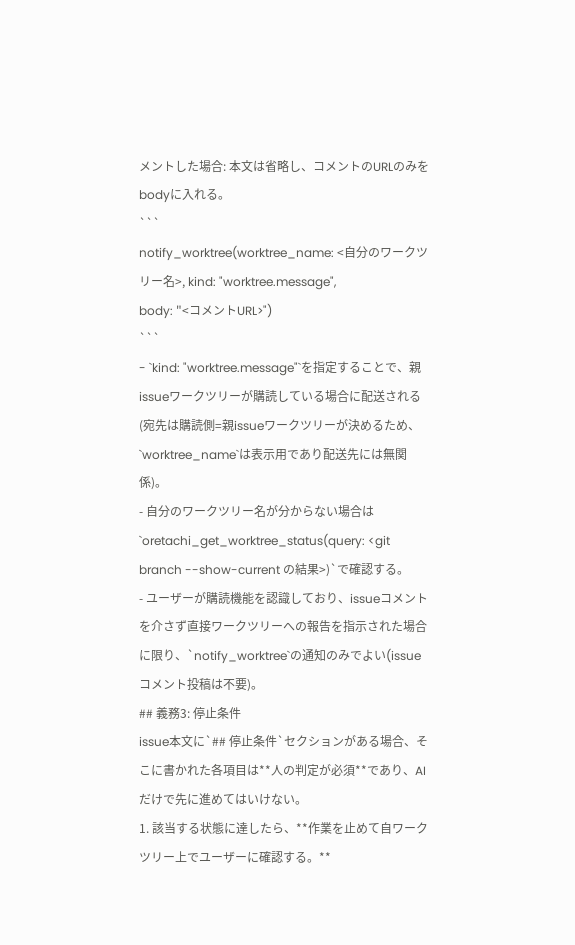メントした場合: 本文は省略し、コメントのURLのみをbodyに入れる。
```
notify_worktree(worktree_name: <自分のワークツリー名>, kind: "worktree.message",
body: "<コメントURL>")
```
- `kind: "worktree.message"`を指定することで、親issueワークツリーが購読している場合に配送される(宛先は購読側=親issueワークツリーが決めるため、`worktree_name`は表示用であり配送先には無関係)。
- 自分のワークツリー名が分からない場合は`oretachi_get_worktree_status(query: <git branch --show-current の結果>)`で確認する。
- ユーザーが購読機能を認識しており、issueコメントを介さず直接ワークツリーへの報告を指示された場合に限り、`notify_worktree`の通知のみでよい(issueコメント投稿は不要)。
## 義務3: 停止条件
issue本文に`## 停止条件`セクションがある場合、そこに書かれた各項目は**人の判定が必須**であり、AIだけで先に進めてはいけない。
1. 該当する状態に達したら、**作業を止めて自ワークツリー上でユーザーに確認する。**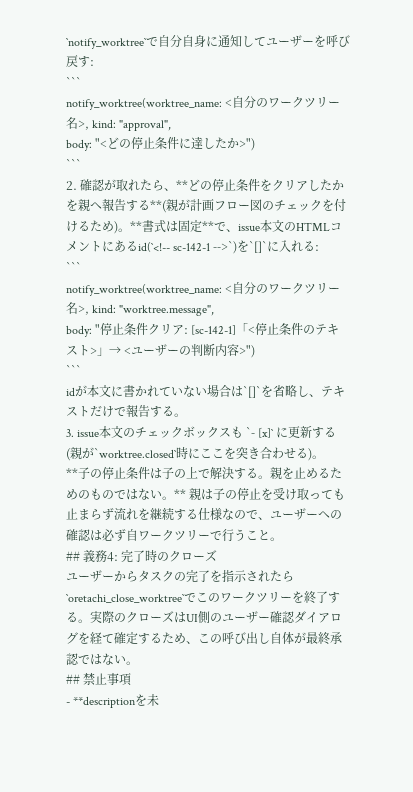`notify_worktree`で自分自身に通知してユーザーを呼び戻す:
```
notify_worktree(worktree_name: <自分のワークツリー名>, kind: "approval",
body: "<どの停止条件に達したか>")
```
2. 確認が取れたら、**どの停止条件をクリアしたかを親へ報告する**(親が計画フロー図のチェックを付けるため)。**書式は固定**で、issue本文のHTMLコメントにあるid(`<!-- sc-142-1 -->`)を`[]`に入れる:
```
notify_worktree(worktree_name: <自分のワークツリー名>, kind: "worktree.message",
body: "停止条件クリア: [sc-142-1]「<停止条件のテキスト>」→ <ユーザーの判断内容>")
```
idが本文に書かれていない場合は`[]`を省略し、テキストだけで報告する。
3. issue本文のチェックボックスも `- [x]` に更新する(親が`worktree.closed`時にここを突き合わせる)。
**子の停止条件は子の上で解決する。親を止めるためのものではない。** 親は子の停止を受け取っても止まらず流れを継続する仕様なので、ユーザーへの確認は必ず自ワークツリーで行うこと。
## 義務4: 完了時のクローズ
ユーザーからタスクの完了を指示されたら`oretachi_close_worktree`でこのワークツリーを終了する。実際のクローズはUI側のユーザー確認ダイアログを経て確定するため、この呼び出し自体が最終承認ではない。
## 禁止事項
- **descriptionを未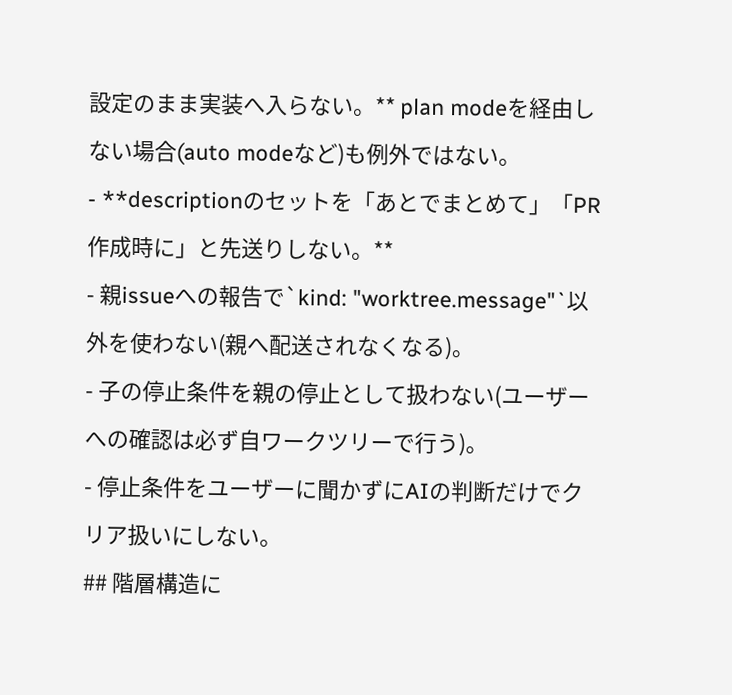設定のまま実装へ入らない。** plan modeを経由しない場合(auto modeなど)も例外ではない。
- **descriptionのセットを「あとでまとめて」「PR作成時に」と先送りしない。**
- 親issueへの報告で`kind: "worktree.message"`以外を使わない(親へ配送されなくなる)。
- 子の停止条件を親の停止として扱わない(ユーザーへの確認は必ず自ワークツリーで行う)。
- 停止条件をユーザーに聞かずにAIの判断だけでクリア扱いにしない。
## 階層構造に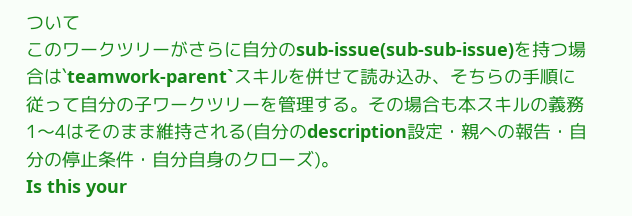ついて
このワークツリーがさらに自分のsub-issue(sub-sub-issue)を持つ場合は`teamwork-parent`スキルを併せて読み込み、そちらの手順に従って自分の子ワークツリーを管理する。その場合も本スキルの義務1〜4はそのまま維持される(自分のdescription設定・親への報告・自分の停止条件・自分自身のクローズ)。
Is this your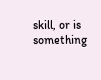skill, or is something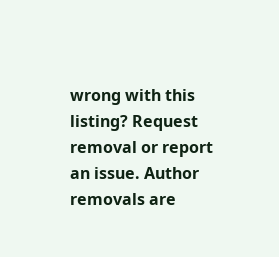wrong with this listing? Request removal or report an issue. Author removals are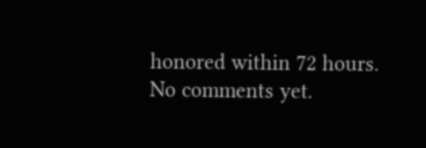honored within 72 hours.
No comments yet.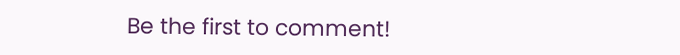Be the first to comment!